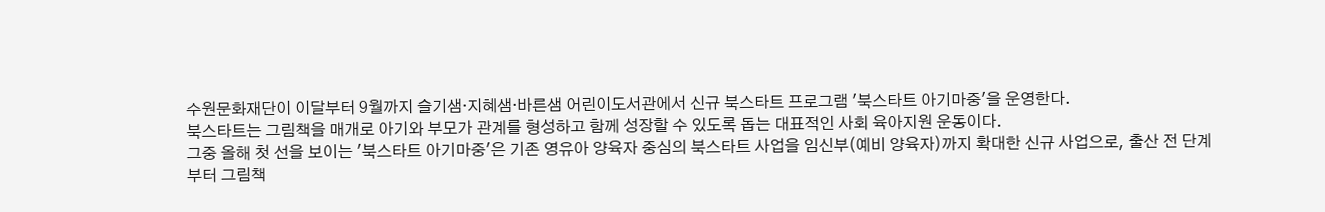수원문화재단이 이달부터 9월까지 슬기샘·지혜샘·바른샘 어린이도서관에서 신규 북스타트 프로그램 '북스타트 아기마중'을 운영한다.
북스타트는 그림책을 매개로 아기와 부모가 관계를 형성하고 함께 성장할 수 있도록 돕는 대표적인 사회 육아지원 운동이다.
그중 올해 첫 선을 보이는 '북스타트 아기마중'은 기존 영유아 양육자 중심의 북스타트 사업을 임신부(예비 양육자)까지 확대한 신규 사업으로, 출산 전 단계부터 그림책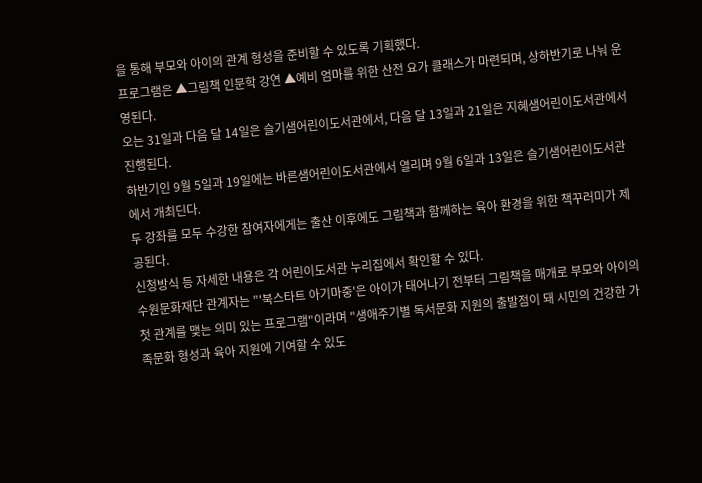을 통해 부모와 아이의 관계 형성을 준비할 수 있도록 기획했다.
프로그램은 ▲그림책 인문학 강연 ▲예비 엄마를 위한 산전 요가 클래스가 마련되며, 상하반기로 나눠 운영된다.
오는 31일과 다음 달 14일은 슬기샘어린이도서관에서, 다음 달 13일과 21일은 지혜샘어린이도서관에서 진행된다.
하반기인 9월 5일과 19일에는 바른샘어린이도서관에서 열리며 9월 6일과 13일은 슬기샘어린이도서관에서 개최딘다.
두 강좌를 모두 수강한 참여자에게는 출산 이후에도 그림책과 함께하는 육아 환경을 위한 책꾸러미가 제공된다.
신청방식 등 자세한 내용은 각 어린이도서관 누리집에서 확인할 수 있다.
수원문화재단 관계자는 "'북스타트 아기마중'은 아이가 태어나기 전부터 그림책을 매개로 부모와 아이의 첫 관계를 맺는 의미 있는 프로그램"이라며 "생애주기별 독서문화 지원의 출발점이 돼 시민의 건강한 가족문화 형성과 육아 지원에 기여할 수 있도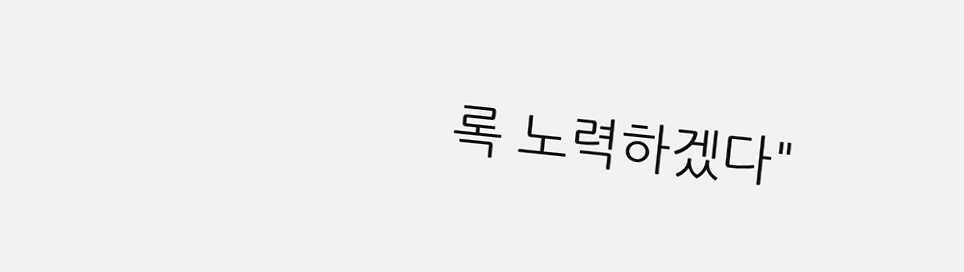록 노력하겠다"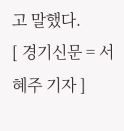고 말했다.
[ 경기신문 = 서혜주 기자 ]